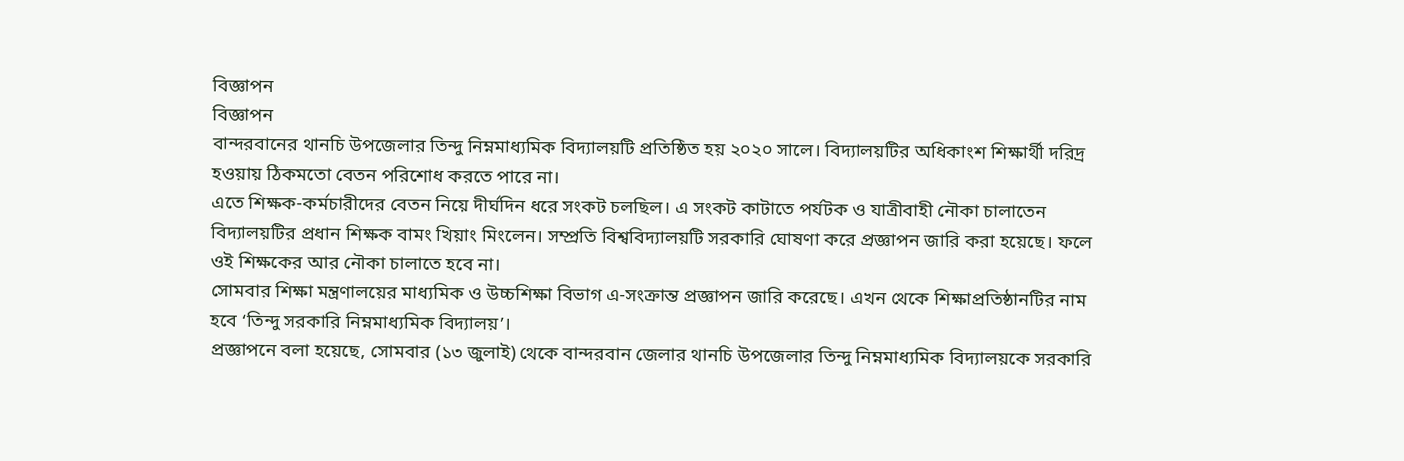বিজ্ঞাপন
বিজ্ঞাপন
বান্দরবানের থানচি উপজেলার তিন্দু নিম্নমাধ্যমিক বিদ্যালয়টি প্রতিষ্ঠিত হয় ২০২০ সালে। বিদ্যালয়টির অধিকাংশ শিক্ষার্থী দরিদ্র হওয়ায় ঠিকমতো বেতন পরিশোধ করতে পারে না।
এতে শিক্ষক-কর্মচারীদের বেতন নিয়ে দীর্ঘদিন ধরে সংকট চলছিল। এ সংকট কাটাতে পর্যটক ও যাত্রীবাহী নৌকা চালাতেন বিদ্যালয়টির প্রধান শিক্ষক বামং খিয়াং মিংলেন। সম্প্রতি বিশ্ববিদ্যালয়টি সরকারি ঘোষণা করে প্রজ্ঞাপন জারি করা হয়েছে। ফলে ওই শিক্ষকের আর নৌকা চালাতে হবে না।
সোমবার শিক্ষা মন্ত্রণালয়ের মাধ্যমিক ও উচ্চশিক্ষা বিভাগ এ-সংক্রান্ত প্রজ্ঞাপন জারি করেছে। এখন থেকে শিক্ষাপ্রতিষ্ঠানটির নাম হবে ‘তিন্দু সরকারি নিম্নমাধ্যমিক বিদ্যালয়’।
প্রজ্ঞাপনে বলা হয়েছে, সোমবার (১৩ জুলাই) থেকে বান্দরবান জেলার থানচি উপজেলার তিন্দু নিম্নমাধ্যমিক বিদ্যালয়কে সরকারি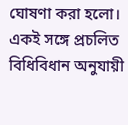ঘোষণা করা হলো। একই সঙ্গে প্রচলিত বিধিবিধান অনুযায়ী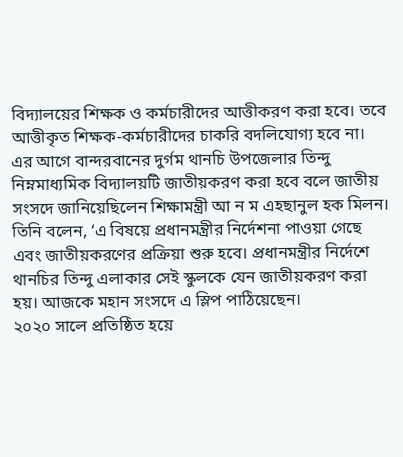বিদ্যালয়ের শিক্ষক ও কর্মচারীদের আত্তীকরণ করা হবে। তবে আত্তীকৃত শিক্ষক-কর্মচারীদের চাকরি বদলিযোগ্য হবে না।
এর আগে বান্দরবানের দুর্গম থানচি উপজেলার তিন্দু নিম্নমাধ্যমিক বিদ্যালয়টি জাতীয়করণ করা হবে বলে জাতীয় সংসদে জানিয়েছিলেন শিক্ষামন্ত্রী আ ন ম এহছানুল হক মিলন। তিনি বলেন, ‘এ বিষয়ে প্রধানমন্ত্রীর নির্দেশনা পাওয়া গেছে এবং জাতীয়করণের প্রক্রিয়া শুরু হবে। প্রধানমন্ত্রীর নির্দেশে থানচির তিন্দু এলাকার সেই স্কুলকে যেন জাতীয়করণ করা হয়। আজকে মহান সংসদে এ স্লিপ পাঠিয়েছেন।
২০২০ সালে প্রতিষ্ঠিত হয়ে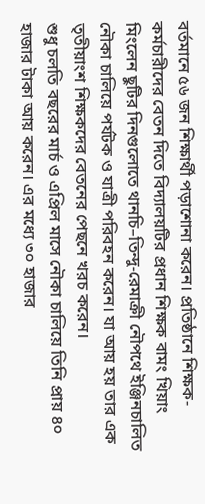বর্তমানে ৫৬ জন শিক্ষার্থী পড়াশোনা করেন। প্রতিষ্ঠানে শিক্ষক-কর্মচারীদের বেতন দিতে বিদ্যালয়টির প্রধান শিক্ষক বামং খিয়াং মিংলেন ছুটির দিনগুলোতে থানচি–তিন্দু-রেমাক্রী নৌপথে ইঞ্জিনচালিত নৌকা চালিয়ে পর্যটক ও যাত্রী পরিবহন করেন। যা আয় হয় তার এক তৃতীয়াংশ শিক্ষকদের বেতনের পেছনে খরচ করেন।
শুধু চলতি বছরের মার্চ ও এপ্রিল মাসে নৌকা চালিয়ে তিনি প্রায় ৪০ হাজার টাকা আয় করেন। এর মধ্যে ৩০ হাজার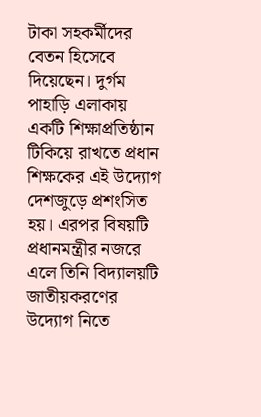টাকা সহকর্মীদের বেতন হিসেবে দিয়েছেন। দুর্গম পাহাড়ি এলাকায় একটি শিক্ষাপ্রতিষ্ঠান টিকিয়ে রাখতে প্রধান শিক্ষকের এই উদ্যোগ দেশজুড়ে প্রশংসিত হয়। এরপর বিষয়টি প্রধানমন্ত্রীর নজরে এলে তিনি বিদ্যালয়টি জাতীয়করণের উদ্যোগ নিতে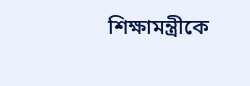শিক্ষামন্ত্রীকে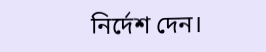নির্দেশ দেন।